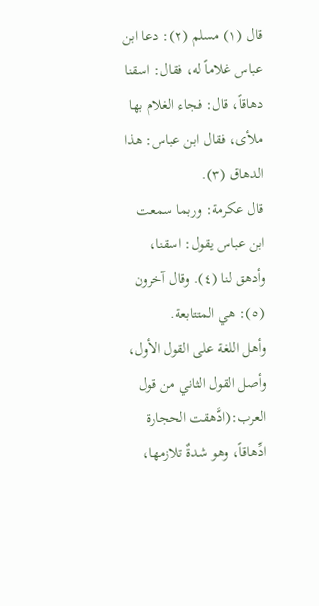قال (١) مسلم (٢): دعا ابن عباس غلاماً له، فقال: اسقنا دهاقاً، قال: فجاء الغلام بها ملأى، فقال ابن عباس: هذا الدهاق (٣).
قال عكرمة: وربما سمعت ابن عباس يقول: اسقنا، وأدهق لنا (٤). وقال آخرون (٥): هي المتتابعة.
وأهل اللغة على القول الأول، وأصل القول الثاني من قول العرب:(ادَّهقت الحجارة ادِّهاقاً، وهو شدةٌ تلازمها،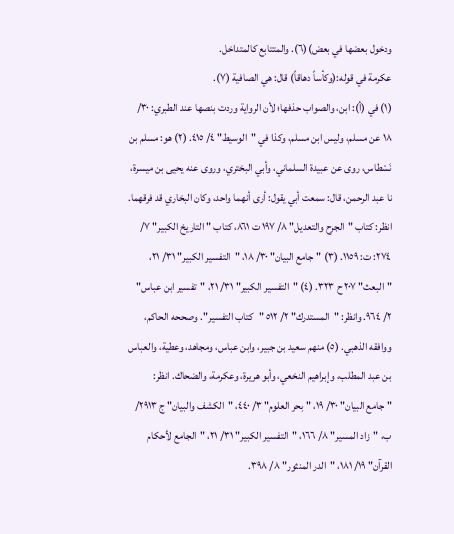ودخول بعضها في بعض)(٦). والمتتابع كالمتداخل.
عكرمة في قوله:(وكأساً دهاقاً) قال: هي الصافية (٧).
(١) في (أ): ابن، والصواب حذفها؛ لأن الرواية وردت بنصها عند الطبري: ٣٠/ ١٨ عن مسلم، وليس ابن مسلم، وكذا في "الوسيط" ٤/ ٤١٥. (٢) هو: مسلم بن نَسْطاس، روى عن عبيدة السلماني، وأبي البختري، وروى عنه يحيى بن ميسرة، نا عبد الرحمن، قال: سمعت أبي يقول: أرى أنهما واحد، وكان البخاري قد فرقهما. انظر: كتاب "الجرح والتعديل" ٨/ ١٩٧ ت ٨٦١، كتاب " التاريخ الكبير" ٧/ ٢٧٤: ت: ١١٥٩. (٣) "جامع البيان" ٣٠/ ١٨، "التفسير الكبير" ٣١/ ٢١، "البعث" ٢٠٧ ح ٣٢٣. (٤) "التفسير الكبير" ٣١/ ٢١، "تفسير ابن عباس" ٢/ ٩٦٤. وانظر: "المستدرك" ٢/ ٥١٢ "كتاب التفسير". وصححه الحاكم، ووافقه الذهبي. (٥) منهم سعيد بن جبير، وابن عباس، ومجاهد، وعطية، والعباس بن عبد المطلب، وإبراهيم النخعي، وأبو هريرة، وعكرمة، والضحاك. انظر: "جامع البيان" ٣٠/ ١٩، "بحر العلوم" ٣/ ٤٤٠، "الكشف والبيان" ج ٢٩١٣/ ب، "زاد المسير" ٨/ ١٦٦، "التفسير الكبير" ٣١/ ٢١، "الجامع لأحكام القرآن" ١٩/ ١٨١، "الدر المنثور" ٨/ ٣٩٨.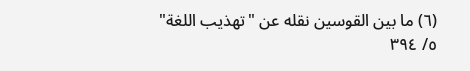(٦) ما بين القوسين نقله عن "تهذيب اللغة" ٥/ ٣٩٤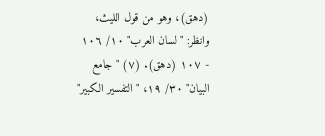(دهق)، وهو من قول الليث، وانظر: "لسان العرب" ١٠/ ١٠٦ - ١٠٧ (دهق). (٧) "جامع البيان" ٣٠/ ١٩، "التفسير الكبير"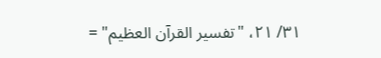٣١/ ٢١، "تفسير القرآن العظيم" =